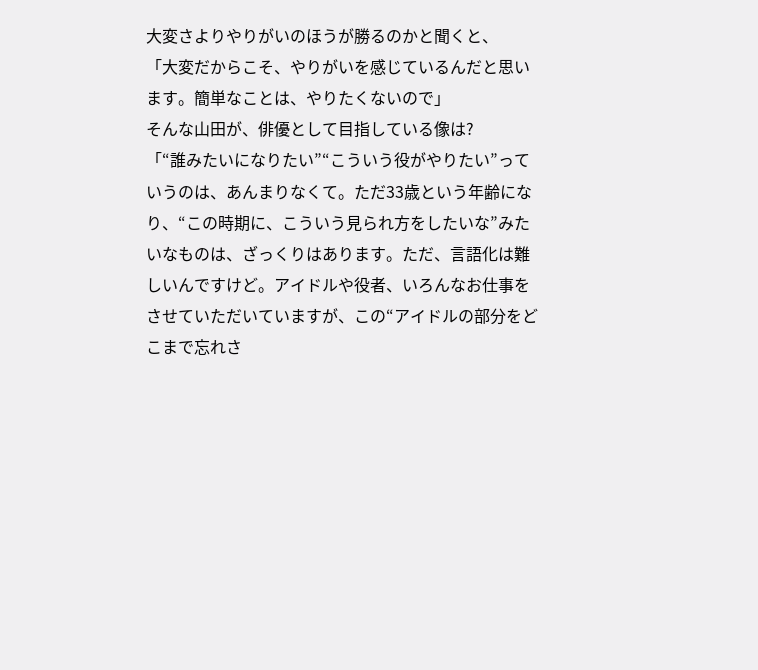大変さよりやりがいのほうが勝るのかと聞くと、
「大変だからこそ、やりがいを感じているんだと思います。簡単なことは、やりたくないので」
そんな山田が、俳優として目指している像は?
「“誰みたいになりたい”“こういう役がやりたい”っていうのは、あんまりなくて。ただ33歳という年齢になり、“この時期に、こういう見られ方をしたいな”みたいなものは、ざっくりはあります。ただ、言語化は難しいんですけど。アイドルや役者、いろんなお仕事をさせていただいていますが、この“アイドルの部分をどこまで忘れさ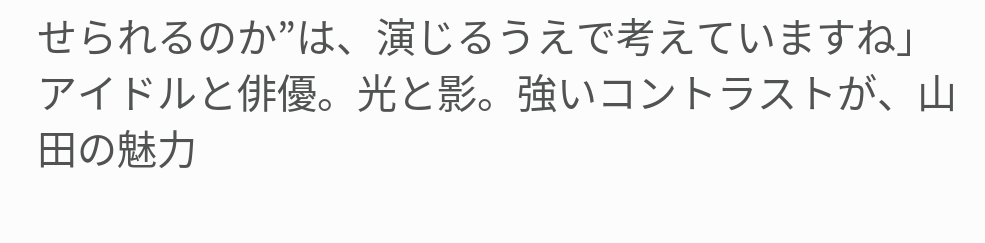せられるのか”は、演じるうえで考えていますね」
アイドルと俳優。光と影。強いコントラストが、山田の魅力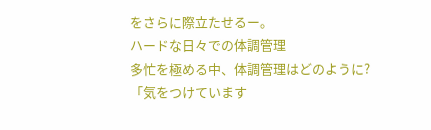をさらに際立たせるー。
ハードな日々での体調管理
多忙を極める中、体調管理はどのように?
「気をつけています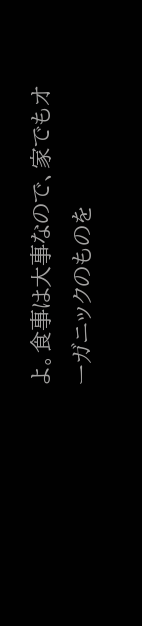よ。食事は大事なので、家でもオーガニックのものを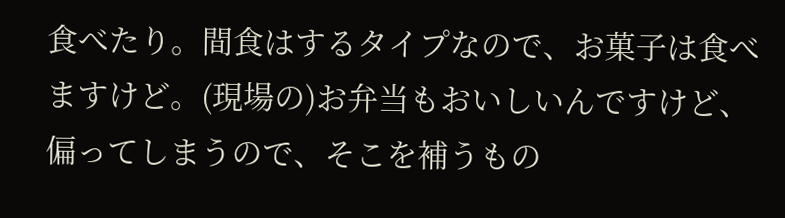食べたり。間食はするタイプなので、お菓子は食べますけど。(現場の)お弁当もおいしいんですけど、偏ってしまうので、そこを補うもの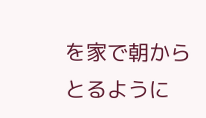を家で朝からとるように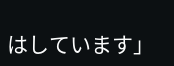はしています」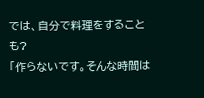では、自分で料理をすることも?
「作らないです。そんな時間は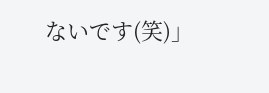ないです(笑)」